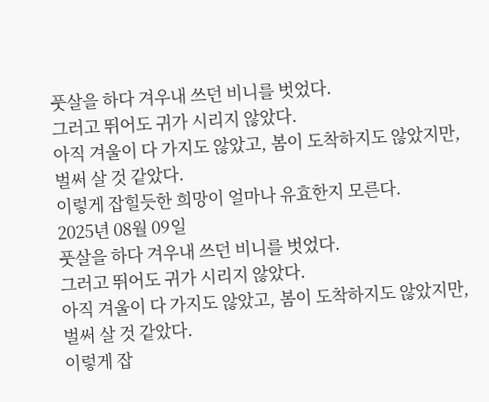풋살을 하다 겨우내 쓰던 비니를 벗었다.
그러고 뛰어도 귀가 시리지 않았다.
아직 겨울이 다 가지도 않았고, 봄이 도착하지도 않았지만, 벌써 살 것 같았다.
이렇게 잡힐듯한 희망이 얼마나 유효한지 모른다.
2025년 08월 09일
풋살을 하다 겨우내 쓰던 비니를 벗었다.
그러고 뛰어도 귀가 시리지 않았다.
아직 겨울이 다 가지도 않았고, 봄이 도착하지도 않았지만, 벌써 살 것 같았다.
이렇게 잡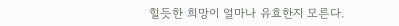힐듯한 희망이 얼마나 유효한지 모른다.